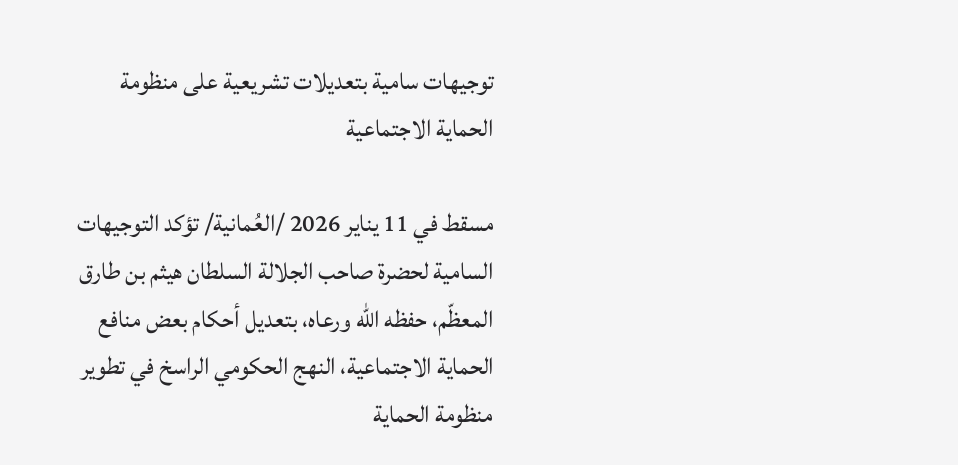توجيهات سامية بتعديلات تشريعية على منظومة الحماية الاجتماعية

مسقط في 11 يناير 2026 /العُمانية/ تؤكد التوجيهات السامية لحضرة صاحب الجلالة السلطان هيثم بن طارق المعظّم، حفظه الله ورعاه، بتعديل أحكام بعض منافع الحماية الاجتماعية، النهج الحكومي الراسخ في تطوير منظومة الحماية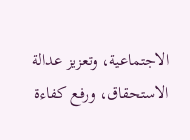الاجتماعية، وتعزيز عدالة الاستحقاق، ورفع كفاءة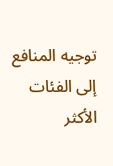توجيه المنافع إلى الفئات الأكثر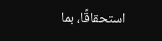استحقاقًا، بما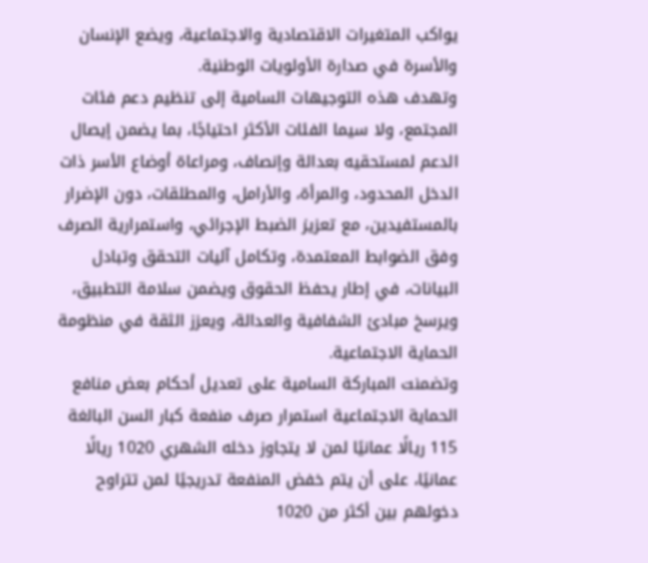يواكب المتغيرات الاقتصادية والاجتماعية، ويضع الإنسان والأسرة في صدارة الأولويات الوطنية.
وتهدف هذه التوجيهات السامية إلى تنظيم دعم فئات المجتمع، ولا سيما الفئات الأكثر احتياجًا، بما يضمن إيصال الدعم لمستحقيه بعدالة وإنصاف، ومراعاة أوضاع الأسر ذات الدخل المحدود، والمرأة، والأرامل، والمطلقات، دون الإضرار بالمستفيدين، مع تعزيز الضبط الإجرائي، واستمرارية الصرف وفق الضوابط المعتمدة، وتكامل آليات التحقق وتبادل البيانات، في إطار يحفظ الحقوق ويضمن سلامة التطبيق، ويرسخ مبادئ الشفافية والعدالة، ويعزز الثقة في منظومة الحماية الاجتماعية.
وتضمنت المباركة السامية على تعديل أحكام بعض منافع الحماية الاجتماعية استمرار صرف منفعة كبار السن البالغة 115 ريالًا عمانيًا لمن لا يتجاوز دخله الشهري 1020 ريالًا عمانيًا، على أن يتم خفض المنفعة تدريجيًا لمن تتراوح دخولهم بين أكثر من 1020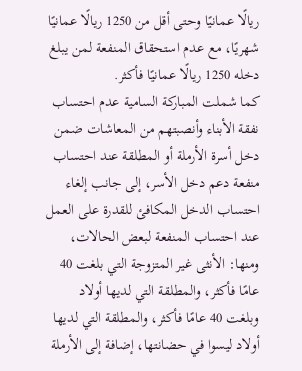ريالًا عمانيًا وحتى أقل من 1250 ريالًا عمانيًا شهريًا، مع عدم استحقاق المنفعة لمن يبلغ دخله 1250 ريالًا عمانيًا فأكثر.
كما شملت المباركة السامية عدم احتساب نفقة الأبناء وأنصبتهم من المعاشات ضمن دخل أسرة الأرملة أو المطلقة عند احتساب منفعة دعم دخل الأسر، إلى جانب إلغاء احتساب الدخل المكافئ للقدرة على العمل عند احتساب المنفعة لبعض الحالات، ومنها: الأنثى غير المتزوجة التي بلغت 40 عامًا فأكثر، والمطلقة التي لديها أولاد وبلغت 40 عامًا فأكثر، والمطلقة التي لديها أولاد ليسوا في حضانتها، إضافة إلى الأرملة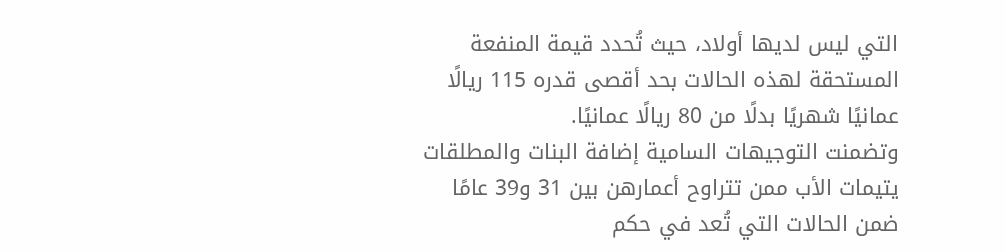التي ليس لديها أولاد، حيث تُحدد قيمة المنفعة المستحقة لهذه الحالات بحد أقصى قدره 115 ريالًا عمانيًا شهريًا بدلًا من 80 ريالًا عمانيًا.
وتضمنت التوجيهات السامية إضافة البنات والمطلقات يتيمات الأب ممن تتراوح أعمارهن بين 31 و39 عامًا ضمن الحالات التي تُعد في حكم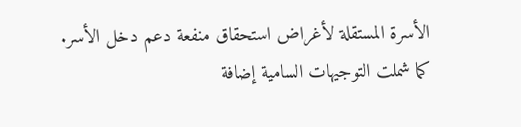الأسرة المستقلة لأغراض استحقاق منفعة دعم دخل الأسر.
كما شملت التوجيهات السامية إضافة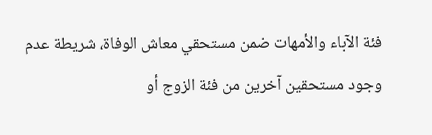فئة الآباء والأمهات ضمن مستحقي معاش الوفاة، شريطة عدم وجود مستحقين آخرين من فئة الزوج أو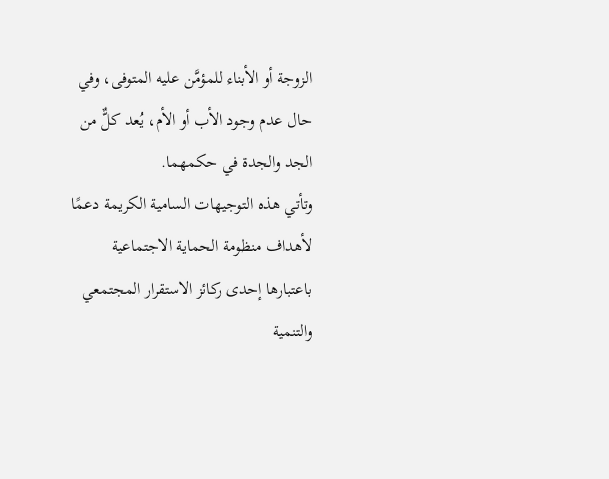الزوجة أو الأبناء للمؤمَّن عليه المتوفى، وفي حال عدم وجود الأب أو الأم، يُعد كلٌّ من الجد والجدة في حكمهما.
وتأتي هذه التوجيهات السامية الكريمة دعمًا لأهداف منظومة الحماية الاجتماعية باعتبارها إحدى ركائز الاستقرار المجتمعي والتنمية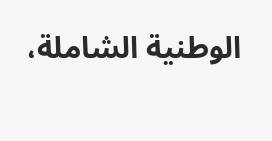الوطنية الشاملة،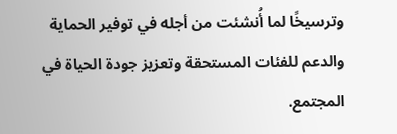وترسيخًا لما أُنشئت من أجله في توفير الحماية والدعم للفئات المستحقة وتعزيز جودة الحياة في المجتمع.